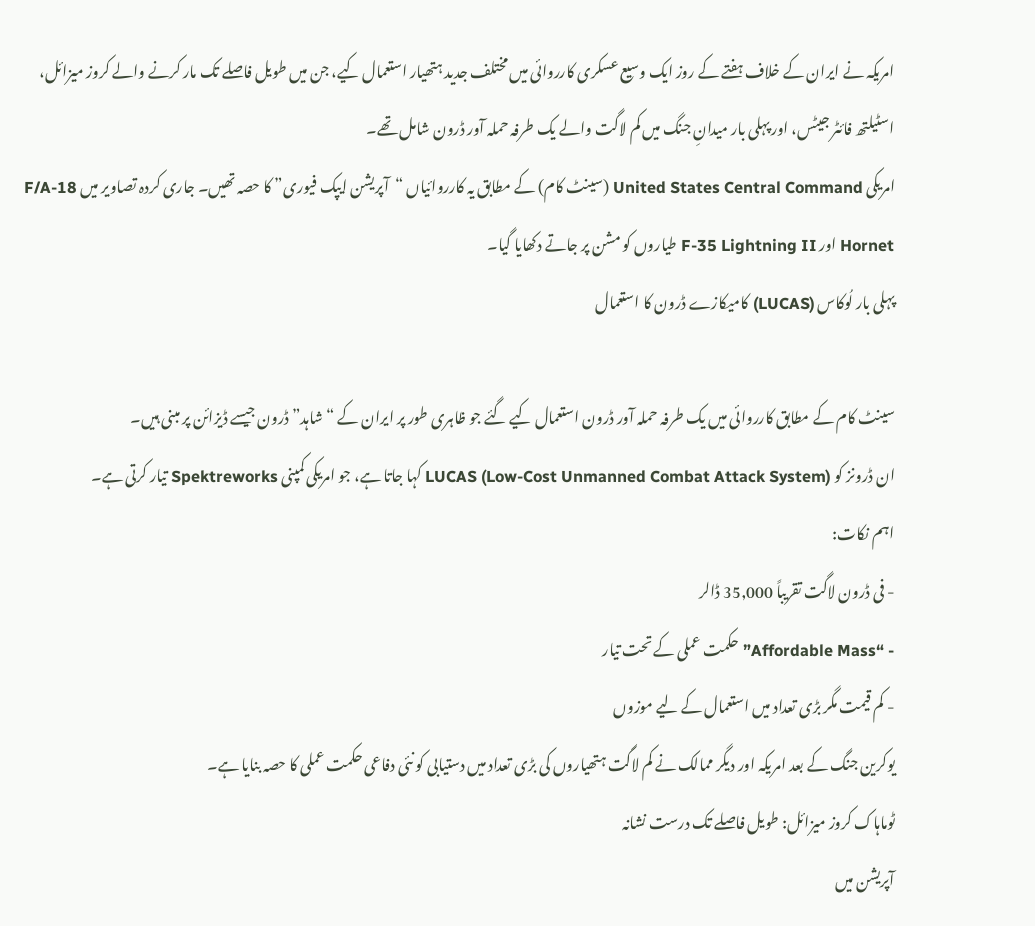امریکہ نے ایران کے خلاف ہفتے کے روز ایک وسیع عسکری کارروائی میں مختلف جدید ہتھیار استعمال کیے، جن میں طویل فاصلے تک مار کرنے والے کروز میزائل، اسٹیلتھ فائٹر جیٹس، اور پہلی بار میدانِ جنگ میں کم لاگت والے یک طرفہ حملہ آور ڈرون شامل تھے۔
امریکی United States Central Command (سینٹ کام) کے مطابق یہ کارروائیاں “آپریشن ایپک فیوری” کا حصہ تھیں۔ جاری کردہ تصاویر میں F/A-18 Hornet اور F-35 Lightning II طیاروں کو مشن پر جاتے دکھایا گیا۔
پہلی بار لُوکاس (LUCAS) کامیکازے ڈرون کا استعمال

سینٹ کام کے مطابق کارروائی میں یک طرفہ حملہ آور ڈرون استعمال کیے گئے جو ظاہری طور پر ایران کے “شاہد” ڈرون جیسے ڈیزائن پر مبنی ہیں۔
ان ڈرونز کو LUCAS (Low-Cost Unmanned Combat Attack System) کہا جاتا ہے، جو امریکی کمپنی Spektreworks تیار کرتی ہے۔
اہم نکات:
- فی ڈرون لاگت تقریباً 35,000 ڈالر
- “Affordable Mass” حکمت عملی کے تحت تیار
- کم قیمت مگر بڑی تعداد میں استعمال کے لیے موزوں
یوکرین جنگ کے بعد امریکہ اور دیگر ممالک نے کم لاگت ہتھیاروں کی بڑی تعداد میں دستیابی کو نئی دفاعی حکمت عملی کا حصہ بنایا ہے۔
ٹوماہاک کروز میزائل: طویل فاصلے تک درست نشانہ
آپریشن میں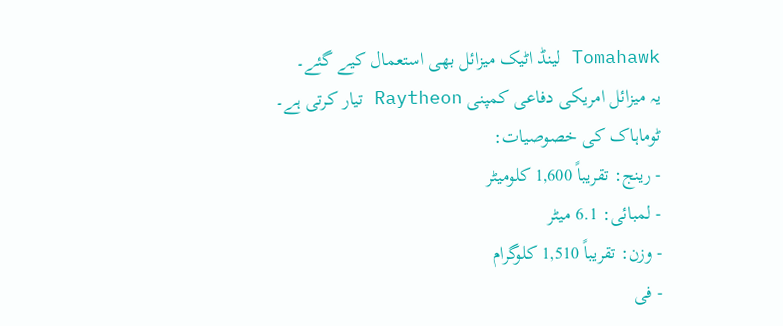Tomahawk لینڈ اٹیک میزائل بھی استعمال کیے گئے۔
یہ میزائل امریکی دفاعی کمپنی Raytheon تیار کرتی ہے۔
ٹوماہاک کی خصوصیات:
- رینج: تقریباً 1,600 کلومیٹر
- لمبائی: 6.1 میٹر
- وزن: تقریباً 1,510 کلوگرام
- فی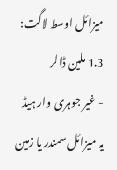میزائل اوسط لاگت: 1.3 ملین ڈالر
- غیر جوہری وار ہیڈ
یہ میزائل سمندر یا زمین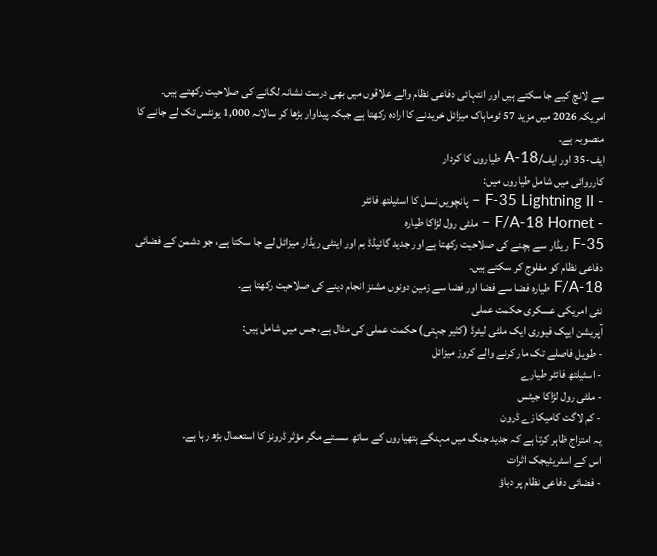سے لانچ کیے جا سکتے ہیں اور انتہائی دفاعی نظام والے علاقوں میں بھی درست نشانہ لگانے کی صلاحیت رکھتے ہیں۔
امریکہ 2026 میں مزید 57 ٹوماہاک میزائل خریدنے کا ارادہ رکھتا ہے جبکہ پیداوار بڑھا کر سالانہ 1,000 یونٹس تک لے جانے کا منصوبہ ہے۔
ایف-35 اور ایف/A-18 طیاروں کا کردار
کارروائی میں شامل طیاروں میں:
- F-35 Lightning II – پانچویں نسل کا اسٹیلتھ فائٹر
- F/A-18 Hornet – ملٹی رول لڑاکا طیارہ
F-35 ریڈار سے بچنے کی صلاحیت رکھتا ہے اور جدید گائیڈڈ بم اور اینٹی ریڈار میزائل لے جا سکتا ہے، جو دشمن کے فضائی دفاعی نظام کو مفلوج کر سکتے ہیں۔
F/A-18 طیارہ فضا سے فضا اور فضا سے زمین دونوں مشنز انجام دینے کی صلاحیت رکھتا ہے۔
نئی امریکی عسکری حکمت عملی
آپریشن ایپک فیوری ایک ملٹی لیئرڈ (کثیر جہتی) حکمت عملی کی مثال ہے، جس میں شامل ہیں:
- طویل فاصلے تک مار کرنے والے کروز میزائل
- اسٹیلتھ فائٹر طیارے
- ملٹی رول لڑاکا جیٹس
- کم لاگت کامیکازے ڈرون
یہ امتزاج ظاہر کرتا ہے کہ جدید جنگ میں مہنگے ہتھیاروں کے ساتھ سستے مگر مؤثر ڈرونز کا استعمال بڑھ رہا ہے۔
اس کے اسٹریٹیجک اثرات
- فضائی دفاعی نظام پر دباؤ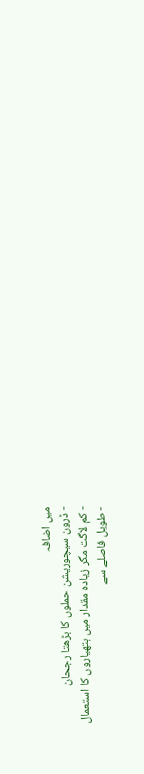میں اضافہ
- ڈرون سیچوریشن حملوں کا بڑھتا رجحان
- کم لاگت مگر زیادہ مقدار میں ہتھیاروں کا استعمال
- طویل فاصلے سے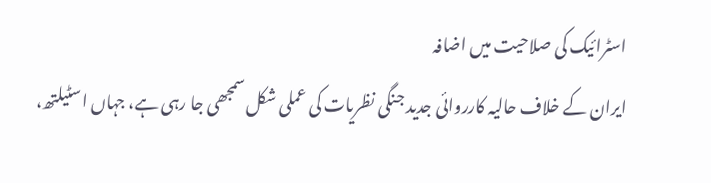اسٹرائیک کی صلاحیت میں اضافہ
ایران کے خلاف حالیہ کارروائی جدید جنگی نظریات کی عملی شکل سمجھی جا رہی ہے، جہاں اسٹیلتھ،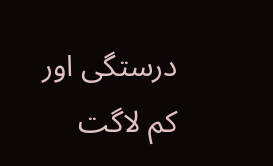درستگی اور کم لاگت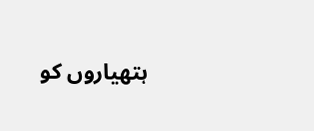ہتھیاروں کو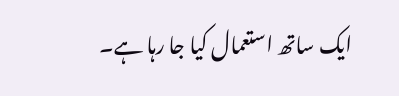ایک ساتھ استعمال کیا جا رہا ہے۔